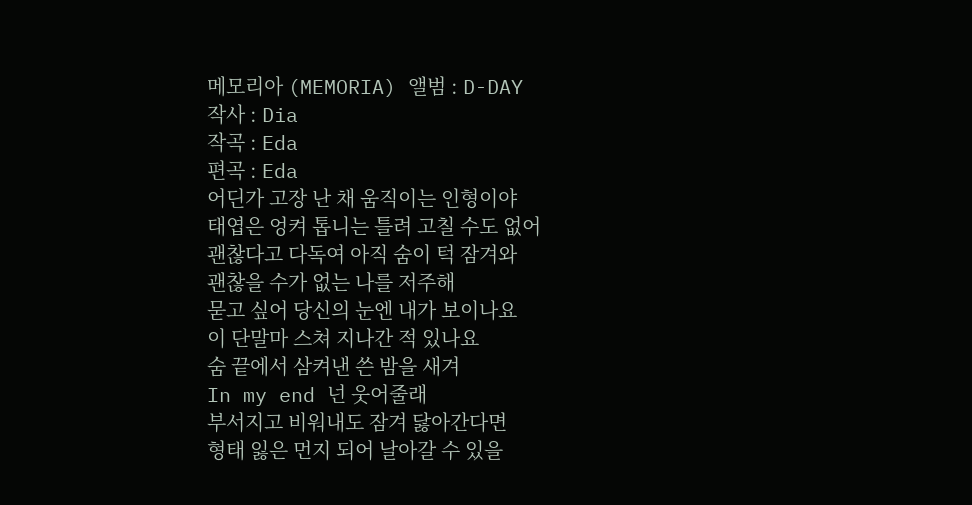메모리아 (MEMORIA) 앨범 : D-DAY
작사 : Dia
작곡 : Eda
편곡 : Eda
어딘가 고장 난 채 움직이는 인형이야
태엽은 엉켜 톱니는 틀려 고칠 수도 없어
괜찮다고 다독여 아직 숨이 턱 잠겨와
괜찮을 수가 없는 나를 저주해
묻고 싶어 당신의 눈엔 내가 보이나요
이 단말마 스쳐 지나간 적 있나요
숨 끝에서 삼켜낸 쓴 밤을 새겨
In my end 넌 웃어줄래
부서지고 비워내도 잠겨 닳아간다면
형태 잃은 먼지 되어 날아갈 수 있을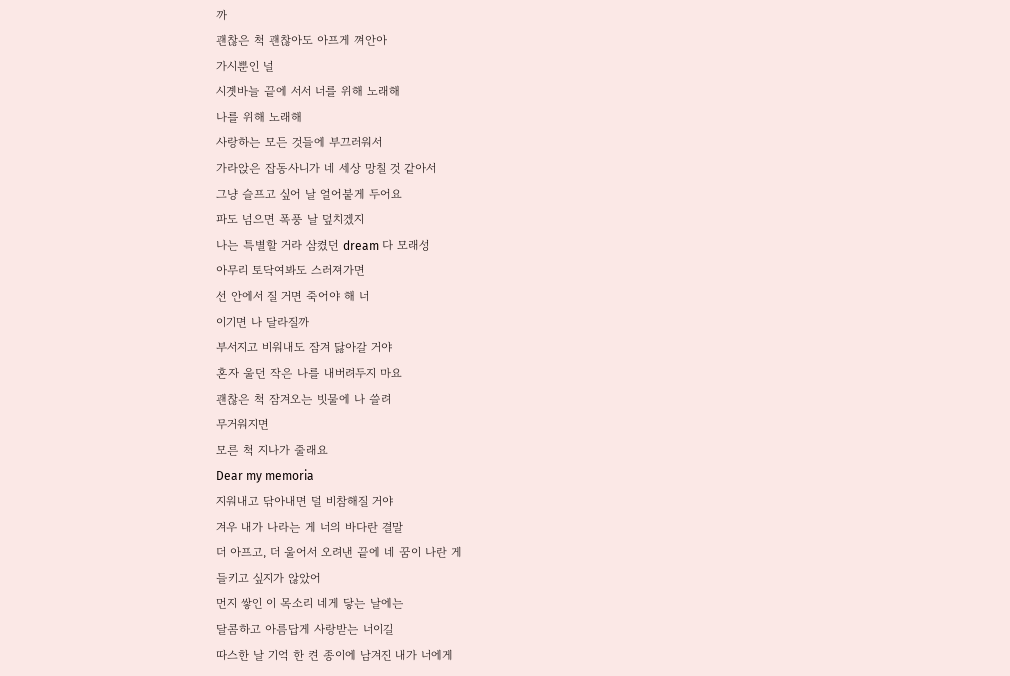까
괜찮은 척 괜찮아도 아프게 껴안아
가시뿐인 널
시곗바늘 끝에 서서 너를 위해 노래해
나를 위해 노래해
사랑하는 모든 것들에 부끄러워서
가라앉은 잡동사니가 네 세상 망칠 것 같아서
그냥 슬프고 싶어 날 얼어붙게 두어요
파도 넘으면 폭풍 날 덮치겠지
나는 특별할 거라 삼켰던 dream 다 모래성
아무리 토닥여봐도 스러져가면
선 안에서 질 거면 죽어야 해 너
이기면 나 달라질까
부서지고 비워내도 잠겨 닳아갈 거야
혼자 울던 작은 나를 내버려두지 마요
괜찮은 척 잠겨오는 빗물에 나 쓸려
무거워지면
모른 척 지나가 줄래요
Dear my memoria
지워내고 닦아내면 덜 비참해질 거야
겨우 내가 나라는 게 너의 바다란 결말
더 아프고, 더 울어서 오려낸 끝에 네 꿈이 나란 게
들키고 싶지가 않았어
먼지 쌓인 이 목소리 네게 닿는 날에는
달콤하고 아름답게 사랑받는 너이길
따스한 날 기억 한 켠 종이에 남겨진 내가 너에게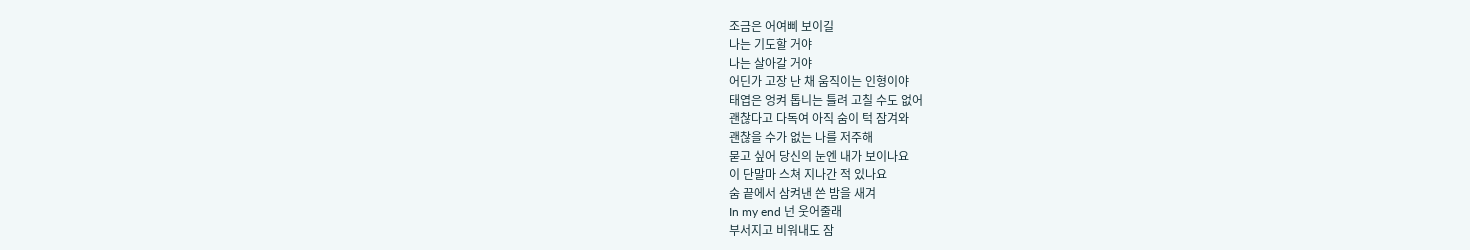조금은 어여삐 보이길
나는 기도할 거야
나는 살아갈 거야
어딘가 고장 난 채 움직이는 인형이야
태엽은 엉켜 톱니는 틀려 고칠 수도 없어
괜찮다고 다독여 아직 숨이 턱 잠겨와
괜찮을 수가 없는 나를 저주해
묻고 싶어 당신의 눈엔 내가 보이나요
이 단말마 스쳐 지나간 적 있나요
숨 끝에서 삼켜낸 쓴 밤을 새겨
In my end 넌 웃어줄래
부서지고 비워내도 잠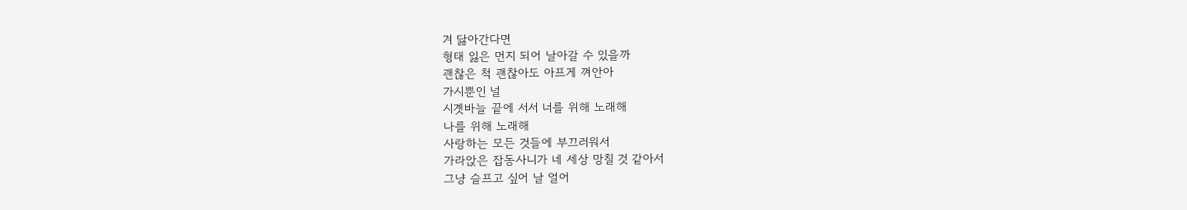겨 닳아간다면
형태 잃은 먼지 되어 날아갈 수 있을까
괜찮은 척 괜찮아도 아프게 껴안아
가시뿐인 널
시곗바늘 끝에 서서 너를 위해 노래해
나를 위해 노래해
사랑하는 모든 것들에 부끄러워서
가라앉은 잡동사니가 네 세상 망칠 것 같아서
그냥 슬프고 싶어 날 얼어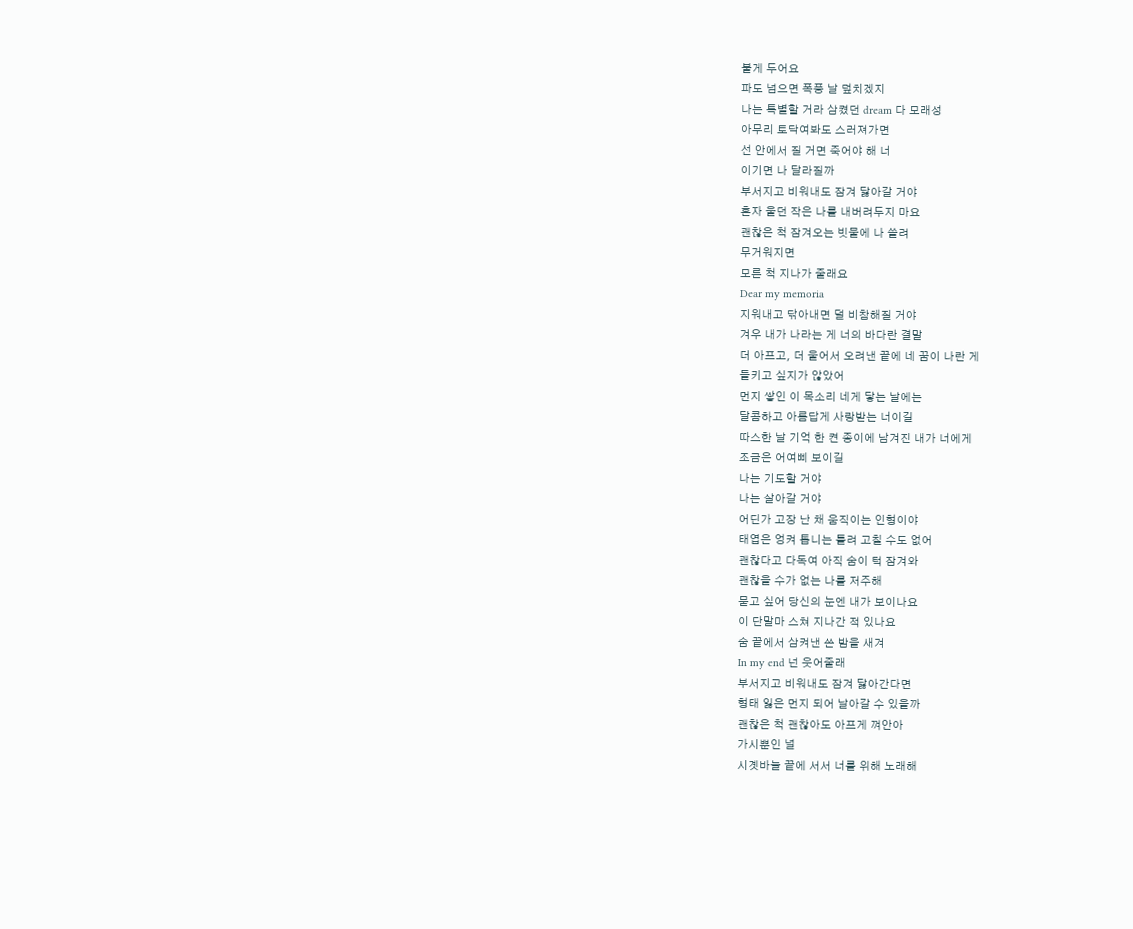붙게 두어요
파도 넘으면 폭풍 날 덮치겠지
나는 특별할 거라 삼켰던 dream 다 모래성
아무리 토닥여봐도 스러져가면
선 안에서 질 거면 죽어야 해 너
이기면 나 달라질까
부서지고 비워내도 잠겨 닳아갈 거야
혼자 울던 작은 나를 내버려두지 마요
괜찮은 척 잠겨오는 빗물에 나 쓸려
무거워지면
모른 척 지나가 줄래요
Dear my memoria
지워내고 닦아내면 덜 비참해질 거야
겨우 내가 나라는 게 너의 바다란 결말
더 아프고, 더 울어서 오려낸 끝에 네 꿈이 나란 게
들키고 싶지가 않았어
먼지 쌓인 이 목소리 네게 닿는 날에는
달콤하고 아름답게 사랑받는 너이길
따스한 날 기억 한 켠 종이에 남겨진 내가 너에게
조금은 어여삐 보이길
나는 기도할 거야
나는 살아갈 거야
어딘가 고장 난 채 움직이는 인형이야
태엽은 엉켜 톱니는 틀려 고칠 수도 없어
괜찮다고 다독여 아직 숨이 턱 잠겨와
괜찮을 수가 없는 나를 저주해
묻고 싶어 당신의 눈엔 내가 보이나요
이 단말마 스쳐 지나간 적 있나요
숨 끝에서 삼켜낸 쓴 밤을 새겨
In my end 넌 웃어줄래
부서지고 비워내도 잠겨 닳아간다면
형태 잃은 먼지 되어 날아갈 수 있을까
괜찮은 척 괜찮아도 아프게 껴안아
가시뿐인 널
시곗바늘 끝에 서서 너를 위해 노래해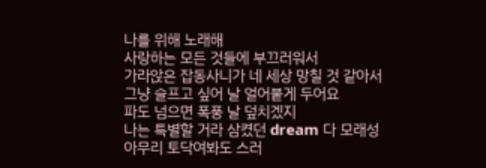나를 위해 노래해
사랑하는 모든 것들에 부끄러워서
가라앉은 잡동사니가 네 세상 망칠 것 같아서
그냥 슬프고 싶어 날 얼어붙게 두어요
파도 넘으면 폭풍 날 덮치겠지
나는 특별할 거라 삼켰던 dream 다 모래성
아무리 토닥여봐도 스러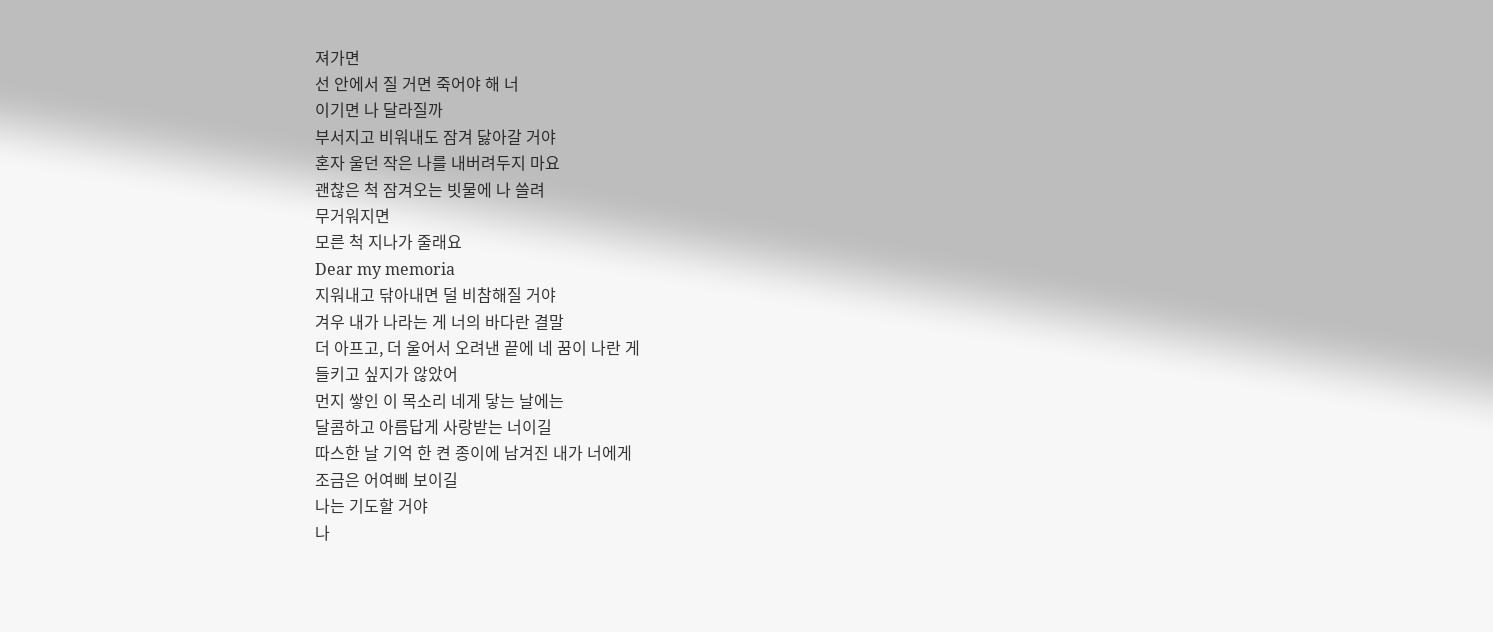져가면
선 안에서 질 거면 죽어야 해 너
이기면 나 달라질까
부서지고 비워내도 잠겨 닳아갈 거야
혼자 울던 작은 나를 내버려두지 마요
괜찮은 척 잠겨오는 빗물에 나 쓸려
무거워지면
모른 척 지나가 줄래요
Dear my memoria
지워내고 닦아내면 덜 비참해질 거야
겨우 내가 나라는 게 너의 바다란 결말
더 아프고, 더 울어서 오려낸 끝에 네 꿈이 나란 게
들키고 싶지가 않았어
먼지 쌓인 이 목소리 네게 닿는 날에는
달콤하고 아름답게 사랑받는 너이길
따스한 날 기억 한 켠 종이에 남겨진 내가 너에게
조금은 어여삐 보이길
나는 기도할 거야
나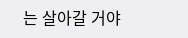는 살아갈 거야